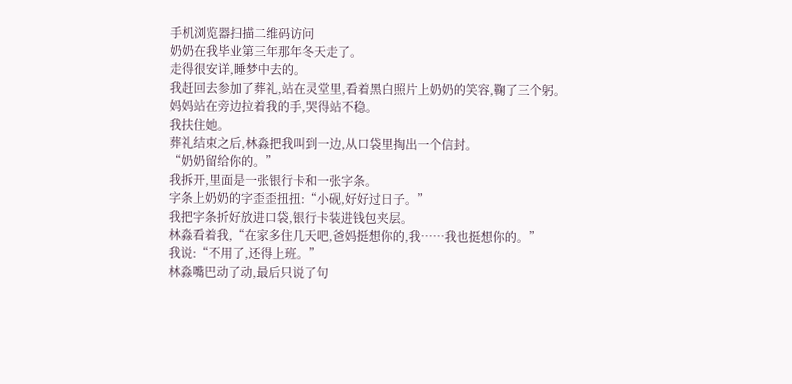手机浏览器扫描二维码访问
奶奶在我毕业第三年那年冬天走了。
走得很安详,睡梦中去的。
我赶回去参加了葬礼,站在灵堂里,看着黑白照片上奶奶的笑容,鞠了三个躬。
妈妈站在旁边拉着我的手,哭得站不稳。
我扶住她。
葬礼结束之后,林淼把我叫到一边,从口袋里掏出一个信封。
“奶奶留给你的。”
我拆开,里面是一张银行卡和一张字条。
字条上奶奶的字歪歪扭扭:“小砚,好好过日子。”
我把字条折好放进口袋,银行卡装进钱包夹层。
林淼看着我,“在家多住几天吧,爸妈挺想你的,我……我也挺想你的。”
我说:“不用了,还得上班。”
林淼嘴巴动了动,最后只说了句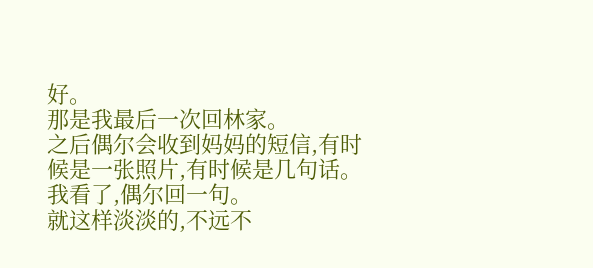好。
那是我最后一次回林家。
之后偶尔会收到妈妈的短信,有时候是一张照片,有时候是几句话。
我看了,偶尔回一句。
就这样淡淡的,不远不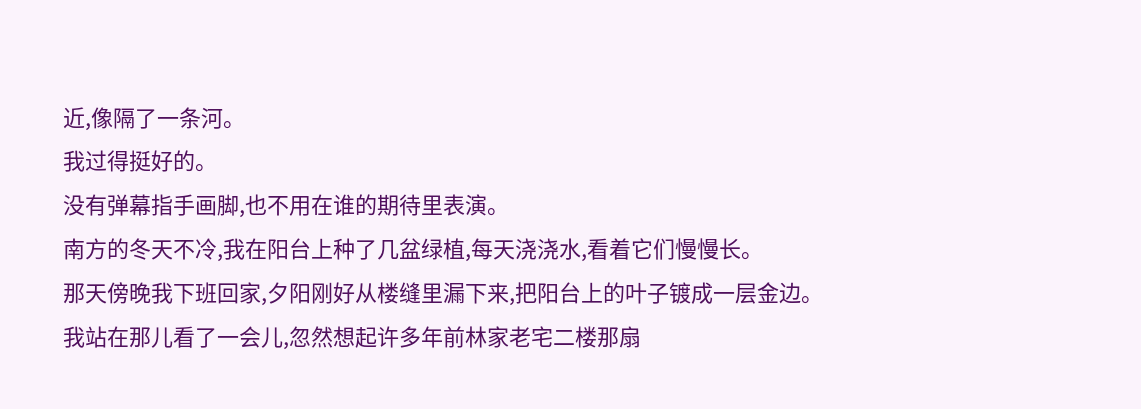近,像隔了一条河。
我过得挺好的。
没有弹幕指手画脚,也不用在谁的期待里表演。
南方的冬天不冷,我在阳台上种了几盆绿植,每天浇浇水,看着它们慢慢长。
那天傍晚我下班回家,夕阳刚好从楼缝里漏下来,把阳台上的叶子镀成一层金边。
我站在那儿看了一会儿,忽然想起许多年前林家老宅二楼那扇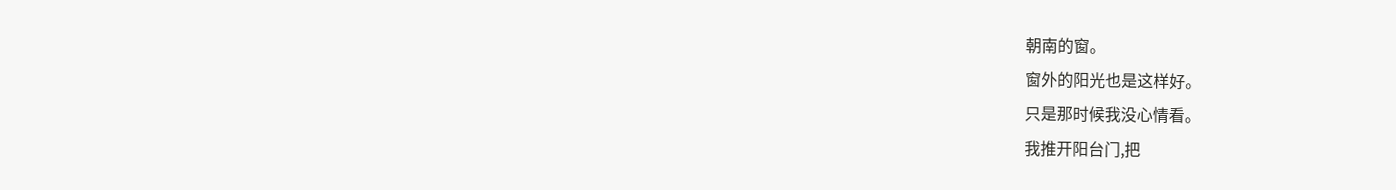朝南的窗。
窗外的阳光也是这样好。
只是那时候我没心情看。
我推开阳台门,把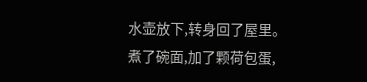水壶放下,转身回了屋里。
煮了碗面,加了颗荷包蛋,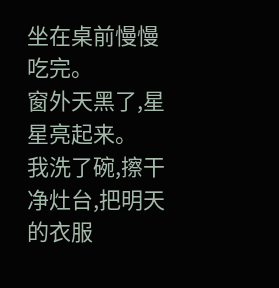坐在桌前慢慢吃完。
窗外天黑了,星星亮起来。
我洗了碗,擦干净灶台,把明天的衣服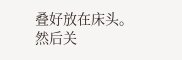叠好放在床头。
然后关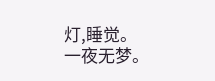灯,睡觉。
一夜无梦。